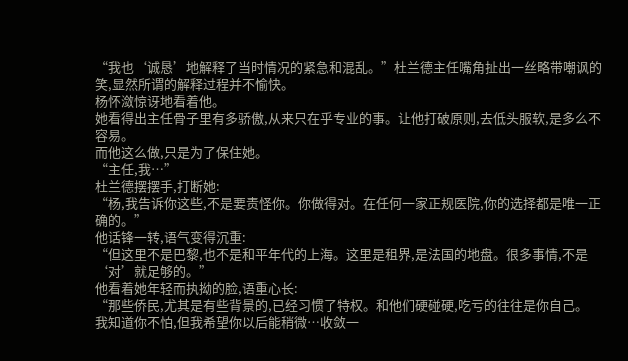“我也‘诚恳’地解释了当时情况的紧急和混乱。”杜兰德主任嘴角扯出一丝略带嘲讽的笑,显然所谓的解释过程并不愉快。
杨怀潋惊讶地看着他。
她看得出主任骨子里有多骄傲,从来只在乎专业的事。让他打破原则,去低头服软,是多么不容易。
而他这么做,只是为了保住她。
“主任,我…”
杜兰德摆摆手,打断她:
“杨,我告诉你这些,不是要责怪你。你做得对。在任何一家正规医院,你的选择都是唯一正确的。”
他话锋一转,语气变得沉重:
“但这里不是巴黎,也不是和平年代的上海。这里是租界,是法国的地盘。很多事情,不是‘对’就足够的。”
他看着她年轻而执拗的脸,语重心长:
“那些侨民,尤其是有些背景的,已经习惯了特权。和他们硬碰硬,吃亏的往往是你自己。
我知道你不怕,但我希望你以后能稍微…收敛一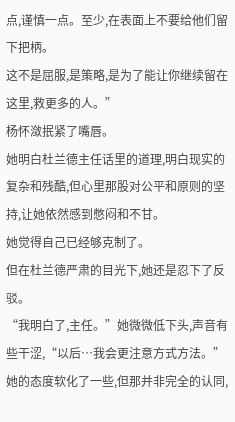点,谨慎一点。至少,在表面上不要给他们留下把柄。
这不是屈服,是策略,是为了能让你继续留在这里,救更多的人。”
杨怀潋抿紧了嘴唇。
她明白杜兰德主任话里的道理,明白现实的复杂和残酷,但心里那股对公平和原则的坚持,让她依然感到憋闷和不甘。
她觉得自己已经够克制了。
但在杜兰德严肃的目光下,她还是忍下了反驳。
“我明白了,主任。”她微微低下头,声音有些干涩,“以后…我会更注意方式方法。”
她的态度软化了一些,但那并非完全的认同,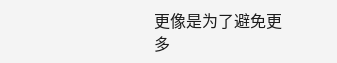更像是为了避免更多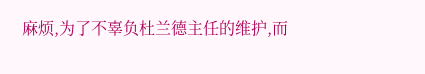麻烦,为了不辜负杜兰德主任的维护,而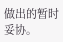做出的暂时妥协。